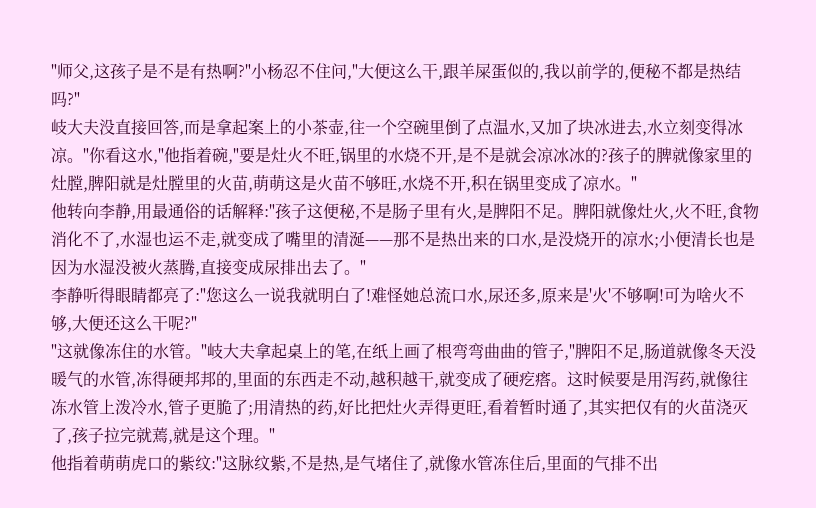"师父,这孩子是不是有热啊?"小杨忍不住问,"大便这么干,跟羊屎蛋似的,我以前学的,便秘不都是热结吗?"
岐大夫没直接回答,而是拿起案上的小茶壶,往一个空碗里倒了点温水,又加了块冰进去,水立刻变得冰凉。"你看这水,"他指着碗,"要是灶火不旺,锅里的水烧不开,是不是就会凉冰冰的?孩子的脾就像家里的灶膛,脾阳就是灶膛里的火苗,萌萌这是火苗不够旺,水烧不开,积在锅里变成了凉水。"
他转向李静,用最通俗的话解释:"孩子这便秘,不是肠子里有火,是脾阳不足。脾阳就像灶火,火不旺,食物消化不了,水湿也运不走,就变成了嘴里的清涎——那不是热出来的口水,是没烧开的凉水;小便清长也是因为水湿没被火蒸腾,直接变成尿排出去了。"
李静听得眼睛都亮了:"您这么一说我就明白了!难怪她总流口水,尿还多,原来是'火'不够啊!可为啥火不够,大便还这么干呢?"
"这就像冻住的水管。"岐大夫拿起桌上的笔,在纸上画了根弯弯曲曲的管子,"脾阳不足,肠道就像冬天没暖气的水管,冻得硬邦邦的,里面的东西走不动,越积越干,就变成了硬疙瘩。这时候要是用泻药,就像往冻水管上泼冷水,管子更脆了;用清热的药,好比把灶火弄得更旺,看着暂时通了,其实把仅有的火苗浇灭了,孩子拉完就蔫,就是这个理。"
他指着萌萌虎口的紫纹:"这脉纹紫,不是热,是气堵住了,就像水管冻住后,里面的气排不出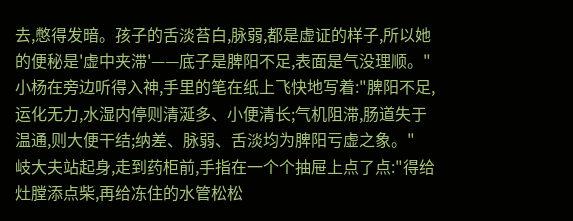去,憋得发暗。孩子的舌淡苔白,脉弱,都是虚证的样子,所以她的便秘是'虚中夹滞'——底子是脾阳不足,表面是气没理顺。"
小杨在旁边听得入神,手里的笔在纸上飞快地写着:"脾阳不足,运化无力,水湿内停则清涎多、小便清长;气机阻滞,肠道失于温通,则大便干结;纳差、脉弱、舌淡均为脾阳亏虚之象。"
岐大夫站起身,走到药柜前,手指在一个个抽屉上点了点:"得给灶膛添点柴,再给冻住的水管松松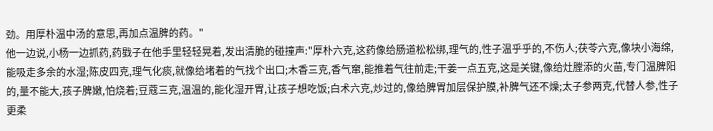劲。用厚朴温中汤的意思,再加点温脾的药。"
他一边说,小杨一边抓药,药戥子在他手里轻轻晃着,发出清脆的碰撞声:"厚朴六克,这药像给肠道松松绑,理气的,性子温乎乎的,不伤人;茯苓六克,像块小海绵,能吸走多余的水湿;陈皮四克,理气化痰,就像给堵着的气找个出口;木香三克,香气窜,能推着气往前走;干姜一点五克,这是关键,像给灶膛添的火苗,专门温脾阳的,量不能大,孩子脾嫩,怕烧着;豆蔻三克,温温的,能化湿开胃,让孩子想吃饭;白术六克,炒过的,像给脾胃加层保护膜,补脾气还不燥;太子参两克,代替人参,性子更柔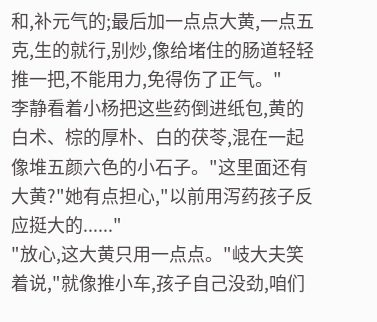和,补元气的;最后加一点点大黄,一点五克,生的就行,别炒,像给堵住的肠道轻轻推一把,不能用力,免得伤了正气。"
李静看着小杨把这些药倒进纸包,黄的白术、棕的厚朴、白的茯苓,混在一起像堆五颜六色的小石子。"这里面还有大黄?"她有点担心,"以前用泻药孩子反应挺大的......"
"放心,这大黄只用一点点。"岐大夫笑着说,"就像推小车,孩子自己没劲,咱们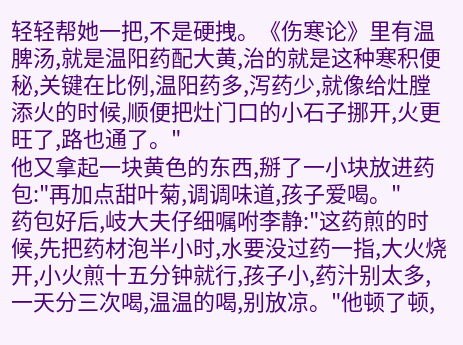轻轻帮她一把,不是硬拽。《伤寒论》里有温脾汤,就是温阳药配大黄,治的就是这种寒积便秘,关键在比例,温阳药多,泻药少,就像给灶膛添火的时候,顺便把灶门口的小石子挪开,火更旺了,路也通了。"
他又拿起一块黄色的东西,掰了一小块放进药包:"再加点甜叶菊,调调味道,孩子爱喝。"
药包好后,岐大夫仔细嘱咐李静:"这药煎的时候,先把药材泡半小时,水要没过药一指,大火烧开,小火煎十五分钟就行,孩子小,药汁别太多,一天分三次喝,温温的喝,别放凉。"他顿了顿,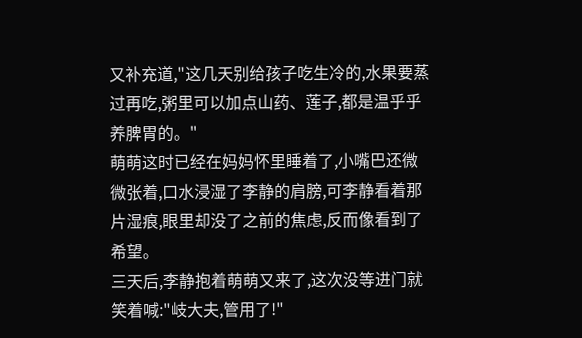又补充道,"这几天别给孩子吃生冷的,水果要蒸过再吃,粥里可以加点山药、莲子,都是温乎乎养脾胃的。"
萌萌这时已经在妈妈怀里睡着了,小嘴巴还微微张着,口水浸湿了李静的肩膀,可李静看着那片湿痕,眼里却没了之前的焦虑,反而像看到了希望。
三天后,李静抱着萌萌又来了,这次没等进门就笑着喊:"岐大夫,管用了!"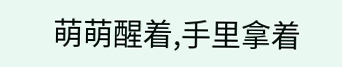萌萌醒着,手里拿着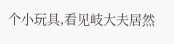个小玩具,看见岐大夫居然